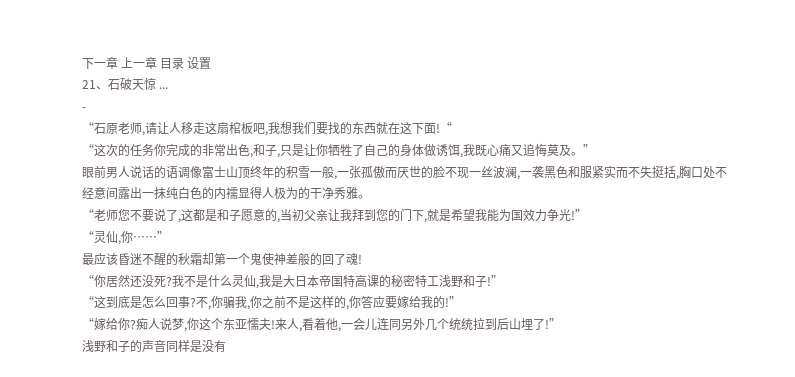下一章 上一章 目录 设置
21、石破天惊 ...
-
“石原老师,请让人移走这扇棺板吧,我想我们要找的东西就在这下面!“
“这次的任务你完成的非常出色,和子,只是让你牺牲了自己的身体做诱饵,我既心痛又追悔莫及。”
眼前男人说话的语调像富士山顶终年的积雪一般,一张孤傲而厌世的脸不现一丝波澜,一袭黑色和服紧实而不失挺括,胸口处不经意间露出一抹纯白色的内襦显得人极为的干净秀雅。
“老师您不要说了,这都是和子愿意的,当初父亲让我拜到您的门下,就是希望我能为国效力争光!”
“灵仙,你……”
最应该昏迷不醒的秋霜却第一个鬼使神差般的回了魂!
“你居然还没死?我不是什么灵仙,我是大日本帝国特高课的秘密特工浅野和子!”
“这到底是怎么回事?不,你骗我,你之前不是这样的,你答应要嫁给我的!”
“嫁给你?痴人说梦,你这个东亚懦夫!来人,看着他,一会儿连同另外几个统统拉到后山埋了!”
浅野和子的声音同样是没有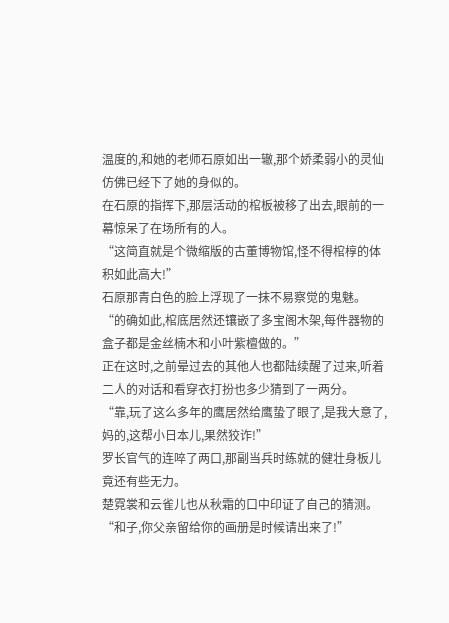温度的,和她的老师石原如出一辙,那个娇柔弱小的灵仙仿佛已经下了她的身似的。
在石原的指挥下,那层活动的棺板被移了出去,眼前的一幕惊呆了在场所有的人。
“这简直就是个微缩版的古董博物馆,怪不得棺椁的体积如此高大!”
石原那青白色的脸上浮现了一抹不易察觉的鬼魅。
“的确如此,棺底居然还镶嵌了多宝阁木架,每件器物的盒子都是金丝楠木和小叶紫檀做的。”
正在这时,之前晕过去的其他人也都陆续醒了过来,听着二人的对话和看穿衣打扮也多少猜到了一两分。
“靠,玩了这么多年的鹰居然给鹰蛰了眼了,是我大意了,妈的,这帮小日本儿,果然狡诈!”
罗长官气的连啐了两口,那副当兵时练就的健壮身板儿竟还有些无力。
楚霓裳和云雀儿也从秋霜的口中印证了自己的猜测。
“和子,你父亲留给你的画册是时候请出来了!”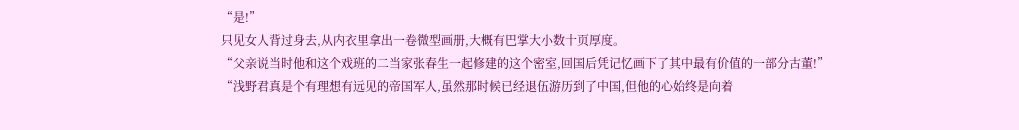“是!”
只见女人背过身去,从内衣里拿出一卷微型画册,大概有巴掌大小数十页厚度。
“父亲说当时他和这个戏班的二当家张春生一起修建的这个密室,回国后凭记忆画下了其中最有价值的一部分古董!”
“浅野君真是个有理想有远见的帝国军人,虽然那时候已经退伍游历到了中国,但他的心始终是向着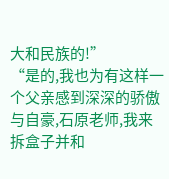大和民族的!”
“是的,我也为有这样一个父亲感到深深的骄傲与自豪,石原老师,我来拆盒子并和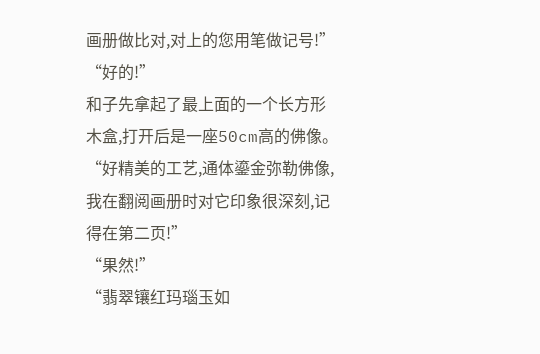画册做比对,对上的您用笔做记号!”
“好的!”
和子先拿起了最上面的一个长方形木盒,打开后是一座50cm高的佛像。
“好精美的工艺,通体鎏金弥勒佛像,我在翻阅画册时对它印象很深刻,记得在第二页!”
“果然!”
“翡翠镶红玛瑙玉如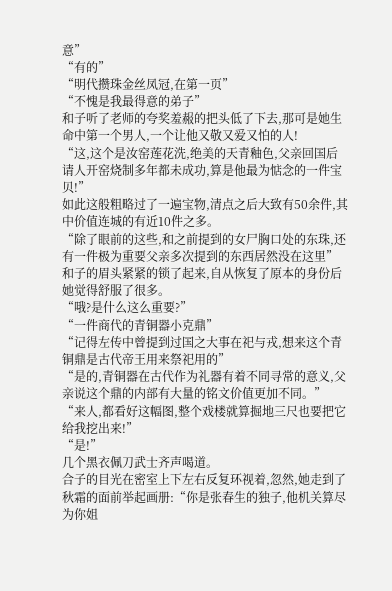意”
“有的”
“明代攒珠金丝凤冠,在第一页”
“不愧是我最得意的弟子”
和子听了老师的夸奖羞赧的把头低了下去,那可是她生命中第一个男人,一个让他又敬又爱又怕的人!
“这,这个是汝窑莲花洗,绝美的天青釉色,父亲回国后请人开窑烧制多年都未成功,算是他最为惦念的一件宝贝!”
如此这般粗略过了一遍宝物,清点之后大致有50余件,其中价值连城的有近10件之多。
“除了眼前的这些,和之前提到的女尸胸口处的东珠,还有一件极为重要父亲多次提到的东西居然没在这里”
和子的眉头紧紧的锁了起来,自从恢复了原本的身份后她觉得舒服了很多。
“哦?是什么这么重要?”
“一件商代的青铜器小克鼎”
“记得左传中曾提到过国之大事在祀与戎,想来这个青铜鼎是古代帝王用来祭祀用的”
“是的,青铜器在古代作为礼器有着不同寻常的意义,父亲说这个鼎的内部有大量的铭文价值更加不同。”
“来人,都看好这幅图,整个戏楼就算掘地三尺也要把它给我挖出来!”
“是!”
几个黑衣佩刀武士齐声喝道。
合子的目光在密室上下左右反复环视着,忽然,她走到了秋霜的面前举起画册:“你是张春生的独子,他机关算尽为你姐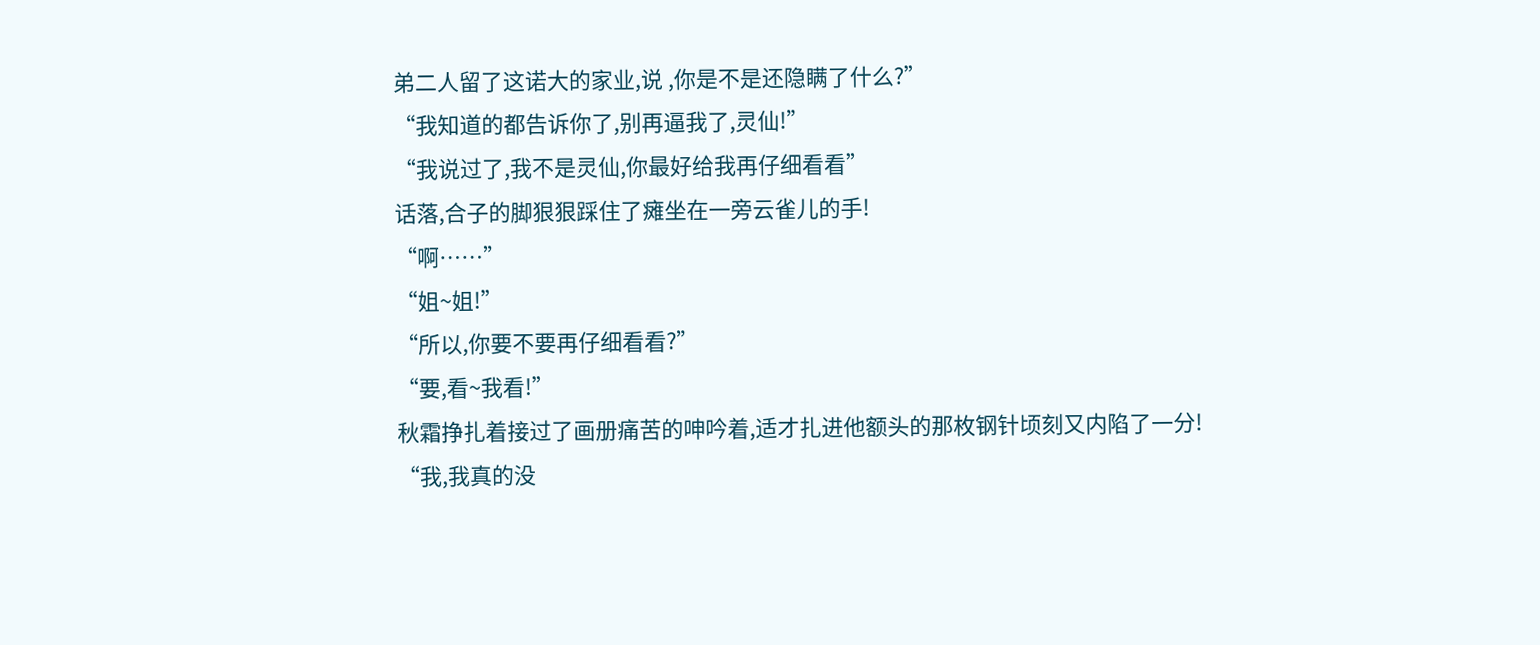弟二人留了这诺大的家业,说 ,你是不是还隐瞒了什么?”
“我知道的都告诉你了,别再逼我了,灵仙!”
“我说过了,我不是灵仙,你最好给我再仔细看看”
话落,合子的脚狠狠踩住了瘫坐在一旁云雀儿的手!
“啊……”
“姐~姐!”
“所以,你要不要再仔细看看?”
“要,看~我看!”
秋霜挣扎着接过了画册痛苦的呻吟着,适才扎进他额头的那枚钢针顷刻又内陷了一分!
“我,我真的没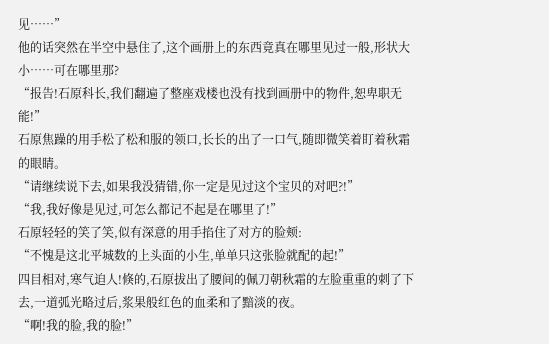见……”
他的话突然在半空中悬住了,这个画册上的东西竟真在哪里见过一般,形状大小……可在哪里那?
“报告!石原科长,我们翻遍了整座戏楼也没有找到画册中的物件,恕卑职无能!”
石原焦躁的用手松了松和服的领口,长长的出了一口气,随即微笑着盯着秋霜的眼睛。
“请继续说下去,如果我没猜错,你一定是见过这个宝贝的对吧?!”
“我,我好像是见过,可怎么都记不起是在哪里了!”
石原轻轻的笑了笑,似有深意的用手掐住了对方的脸颊:
“不愧是这北平城数的上头面的小生,单单只这张脸就配的起!”
四目相对,寒气迫人!倏的,石原拔出了腰间的佩刀朝秋霜的左脸重重的刺了下去,一道弧光略过后,浆果般红色的血柔和了黯淡的夜。
“啊!我的脸,我的脸!”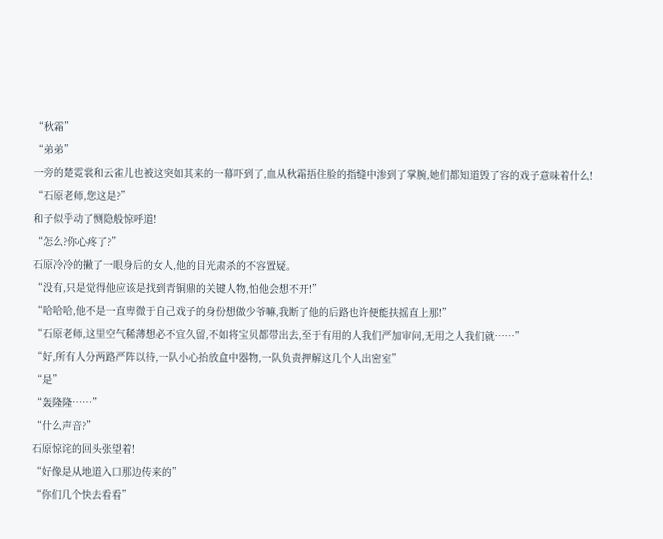“秋霜”
“弟弟”
一旁的楚霓裳和云雀儿也被这突如其来的一幕吓到了,血从秋霜捂住脸的指缝中渗到了掌腕,她们都知道毁了容的戏子意味着什么!
“石原老师,您这是?”
和子似乎动了恻隐般惊呼道!
“怎么?你心疼了?”
石原冷冷的撇了一眼身后的女人,他的目光肃杀的不容置疑。
“没有,只是觉得他应该是找到青铜鼎的关键人物,怕他会想不开!”
“哈哈哈,他不是一直卑微于自己戏子的身份想做少爷嘛,我断了他的后路也许便能扶摇直上那!”
“石原老师,这里空气稀薄想必不宜久留,不如将宝贝都带出去,至于有用的人我们严加审问,无用之人我们就……”
“好,所有人分两路严阵以待,一队小心抬放盒中器物,一队负责押解这几个人出密室”
“是”
“轰隆隆……”
“什么声音?”
石原惊诧的回头张望着!
“好像是从地道入口那边传来的”
“你们几个快去看看”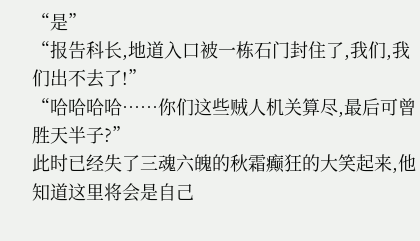“是”
“报告科长,地道入口被一栋石门封住了,我们,我们出不去了!”
“哈哈哈哈……你们这些贼人机关算尽,最后可曾胜天半子?”
此时已经失了三魂六魄的秋霜癫狂的大笑起来,他知道这里将会是自己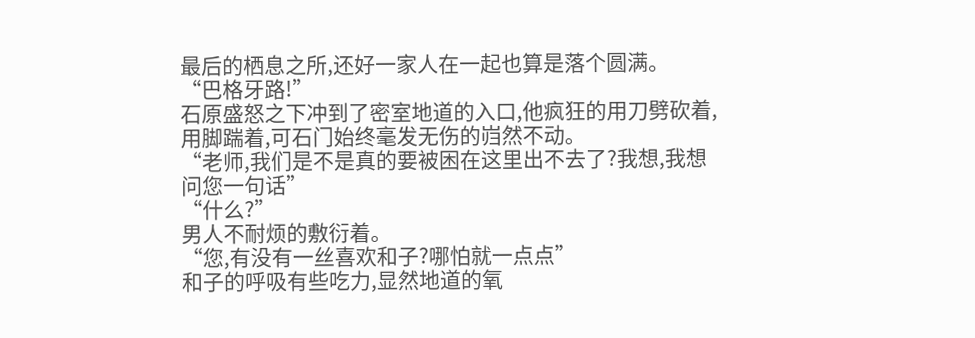最后的栖息之所,还好一家人在一起也算是落个圆满。
“巴格牙路!”
石原盛怒之下冲到了密室地道的入口,他疯狂的用刀劈砍着,用脚踹着,可石门始终毫发无伤的岿然不动。
“老师,我们是不是真的要被困在这里出不去了?我想,我想问您一句话”
“什么?”
男人不耐烦的敷衍着。
“您,有没有一丝喜欢和子?哪怕就一点点”
和子的呼吸有些吃力,显然地道的氧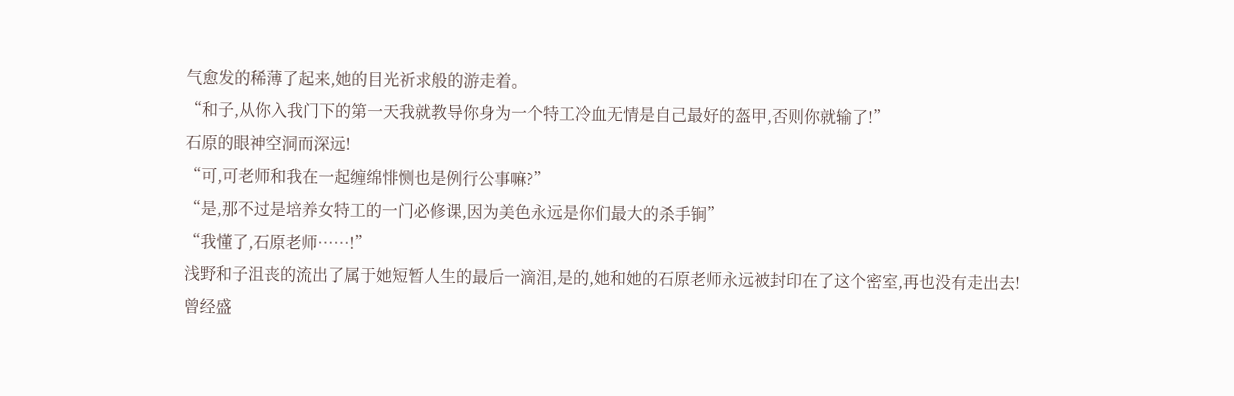气愈发的稀薄了起来,她的目光祈求般的游走着。
“和子,从你入我门下的第一天我就教导你身为一个特工冷血无情是自己最好的盔甲,否则你就输了!”
石原的眼神空洞而深远!
“可,可老师和我在一起缠绵悱恻也是例行公事嘛?”
“是,那不过是培养女特工的一门必修课,因为美色永远是你们最大的杀手锏”
“我懂了,石原老师……!”
浅野和子沮丧的流出了属于她短暂人生的最后一滴泪,是的,她和她的石原老师永远被封印在了这个密室,再也没有走出去!
曾经盛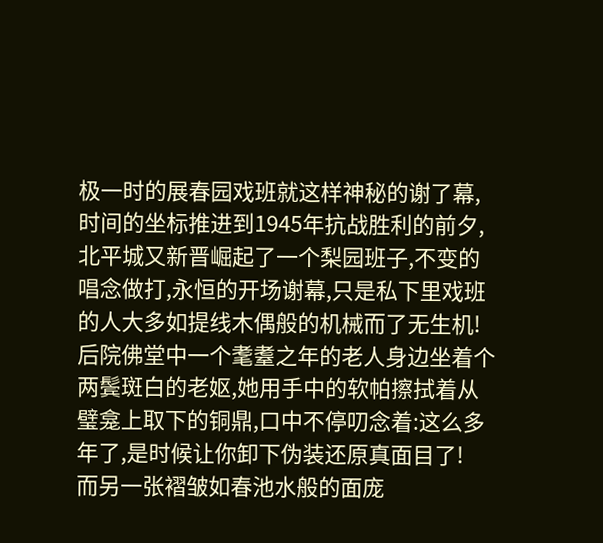极一时的展春园戏班就这样神秘的谢了幕,时间的坐标推进到1945年抗战胜利的前夕,北平城又新晋崛起了一个梨园班子,不变的唱念做打,永恒的开场谢幕,只是私下里戏班的人大多如提线木偶般的机械而了无生机!
后院佛堂中一个耄耋之年的老人身边坐着个两鬓斑白的老妪,她用手中的软帕擦拭着从璧龛上取下的铜鼎,口中不停叨念着:这么多年了,是时候让你卸下伪装还原真面目了!
而另一张褶皱如春池水般的面庞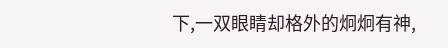下,一双眼睛却格外的炯炯有神,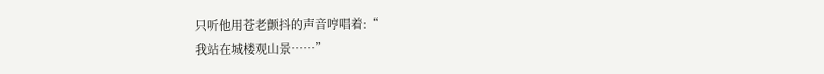只听他用苍老颤抖的声音哼唱着:“
我站在城楼观山景……”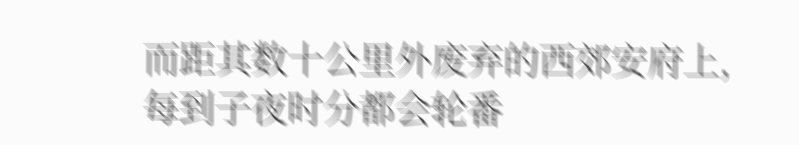而距其数十公里外废弃的西郊安府上,每到子夜时分都会轮番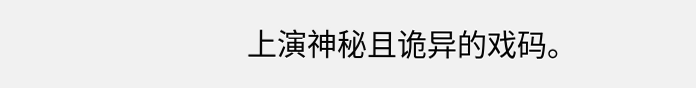上演神秘且诡异的戏码。